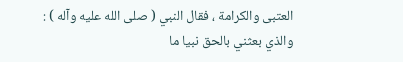العتبى والكرامة ، فقال النبي ( صلى الله عليه وآله ) : والذي بعثني بالحق نبيا ما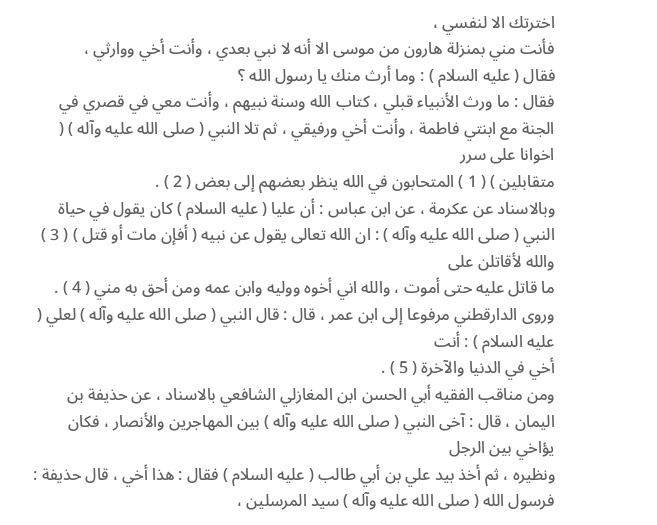اخترتك الا لنفسي ،
فأنت مني بمنزلة هارون من موسى الا أنه لا نبي بعدي ، وأنت أخي ووارثي ،
فقال ( عليه السلام ) : وما أرث منك يا رسول الله ؟
فقال : ما ورث الأنبياء قبلي ، كتاب الله وسنة نبيهم ، وأنت معي في قصري في
الجنة مع ابنتي فاطمة ، وأنت أخي ورفيقي ، ثم تلا النبي ( صلى الله عليه وآله ) ( اخوانا على سرر
متقابلين ) ( 1 ) المتحابون في الله ينظر بعضهم إلى بعض ( 2 ) .
وبالاسناد عن عكرمة ، عن ابن عباس : أن عليا ( عليه السلام ) كان يقول في حياة
النبي ( صلى الله عليه وآله ) : ان الله تعالى يقول عن نبيه ( أفإن مات أو قتل ) ( 3 ) والله لأقاتلن على
ما قاتل عليه حتى أموت ، والله اني أخوه ووليه وابن عمه ومن أحق به مني ( 4 ) .
وروى الدارقطني مرفوعا إلى ابن عمر ، قال : قال النبي ( صلى الله عليه وآله ) لعلي ( عليه السلام ) : أنت
أخي في الدنيا والآخرة ( 5 ) .
ومن مناقب الفقيه أبي الحسن ابن المغازلي الشافعي بالاسناد ، عن حذيفة بن
اليمان ، قال : آخى النبي ( صلى الله عليه وآله ) بين المهاجرين والأنصار ، فكان يؤاخي بين الرجل
ونظيره ، ثم أخذ بيد علي بن أبي طالب ( عليه السلام ) فقال : هذا أخي ، قال حذيفة :
فرسول الله ( صلى الله عليه وآله ) سيد المرسلين ،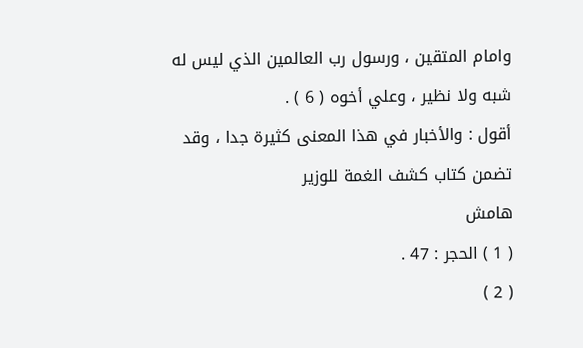وامام المتقين ، ورسول رب العالمين الذي ليس له
شبه ولا نظير ، وعلي أخوه ( 6 ) .
أقول : والأخبار في هذا المعنى كثيرة جدا ، وقد تضمن كتاب كشف الغمة للوزير
هامش
( 1 ) الحجر : 47 .
( 2 )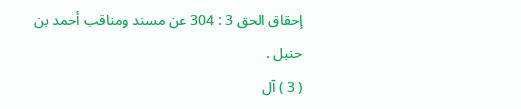إحقاق الحق 3 : 304 عن مسند ومناقب أحمد بن حنبل .
( 3 ) آل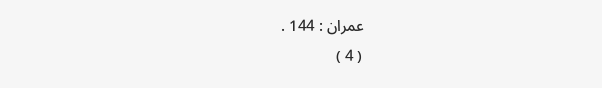عمران : 144 .
( 4 )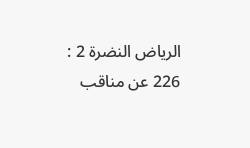الرياض النضرة 2 : 226 عن مناقب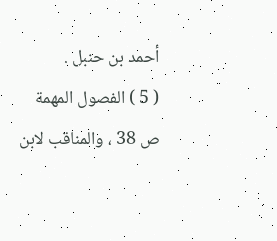أحمد بن حنبل .
( 5 ) الفصول المهمة ص 38 ، والمناقب لابن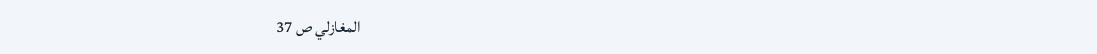المغازلي ص 37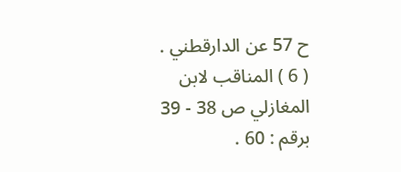ح 57 عن الدارقطني .
( 6 ) المناقب لابن المغازلي ص 38 - 39 برقم : 60 .